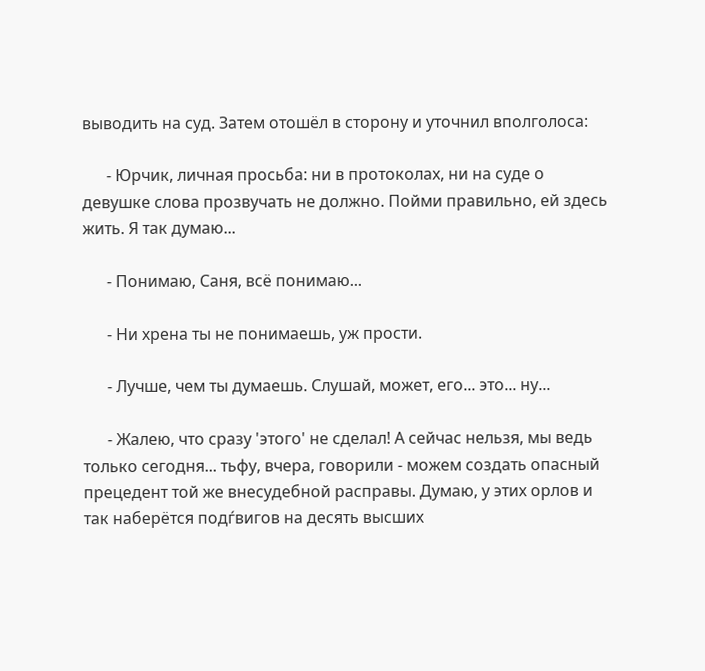выводить на суд. Затем отошёл в сторону и уточнил вполголоса:

      - Юрчик, личная просьба: ни в протоколах, ни на суде о девушке слова прозвучать не должно. Пойми правильно, ей здесь жить. Я так думаю...

      - Понимаю, Саня, всё понимаю...

      - Ни хрена ты не понимаешь, уж прости.

      - Лучше, чем ты думаешь. Слушай, может, его... это... ну...

      - Жалею, что сразу 'этого' не сделал! А сейчас нельзя, мы ведь только сегодня... тьфу, вчера, говорили - можем создать опасный прецедент той же внесудебной расправы. Думаю, у этих орлов и так наберётся подѓвигов на десять высших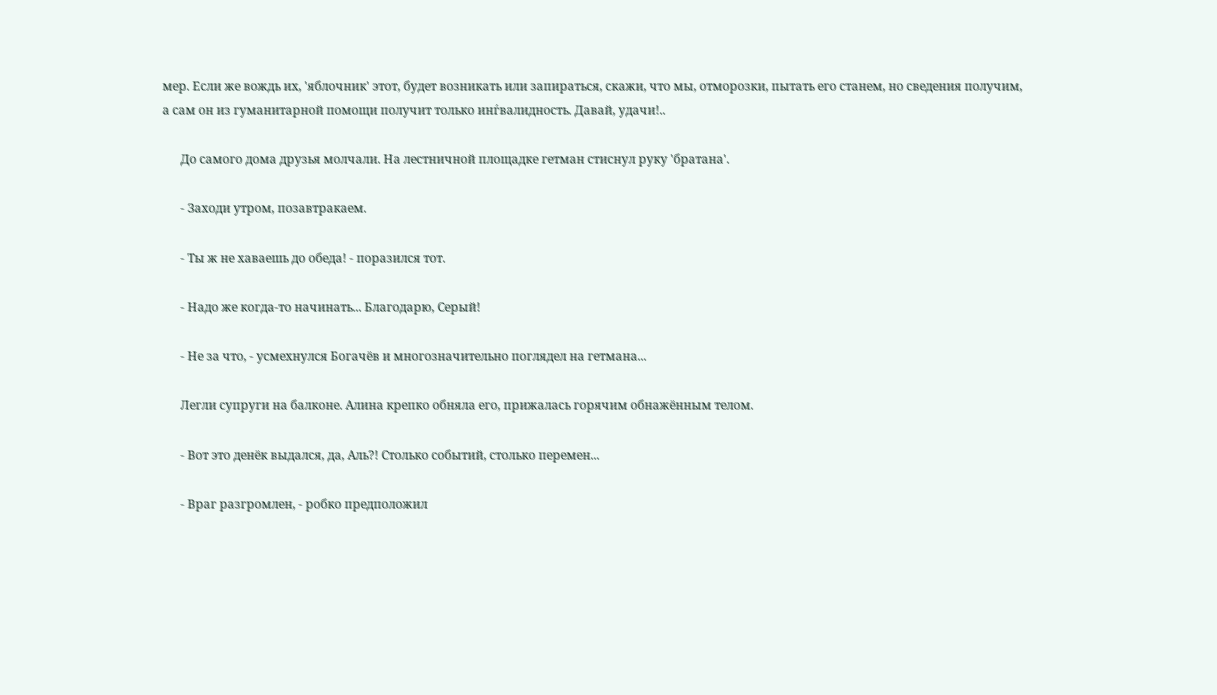мер. Если же вождь их, 'яблочник' этот, будет возникать или запираться, скажи, что мы, отморозки, пытать его станем, но сведения получим, а сам он из гуманитарной помощи получит только инѓвалидность. Давай, удачи!..

      До самого дома друзья молчали. На лестничной площадке гетман стиснул руку 'братана'.

      - Заходи утром, позавтракаем.

      - Ты ж не хаваешь до обеда! - поразился тот.

      - Надо же когда-то начинать... Благодарю, Серый!

      - Не за что, - усмехнулся Богачёв и многозначительно поглядел на гетмана...

      Легли супруги на балконе. Алина крепко обняла его, прижалась горячим обнажённым телом.

      - Вот это денёк выдался, да, Аль?! Столько событий, столько перемен...

      - Враг разгромлен, - робко предположил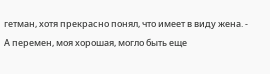гетман, хотя прекрасно понял, что имеет в виду жена. - А перемен, моя хорошая, могло быть еще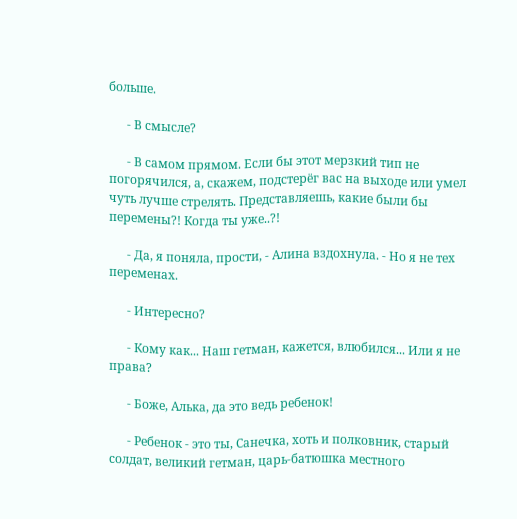больше.

      - В смысле?

      - В самом прямом. Если бы этот мерзкий тип не погорячился, а, скажем, подстерёг вас на выходе или умел чуть лучше стрелять. Представляешь, какие были бы перемены?! Когда ты уже..?!

      - Да, я поняла, прости, - Алина вздохнула. - Но я не тех переменах.

      - Интересно?

      - Кому как... Наш гетман, кажется, влюбился... Или я не права?

      - Боже, Алька, да это ведь ребенок!

      - Ребенок - это ты, Санечка, хоть и полковник, старый солдат, великий гетман, царь-батюшка местного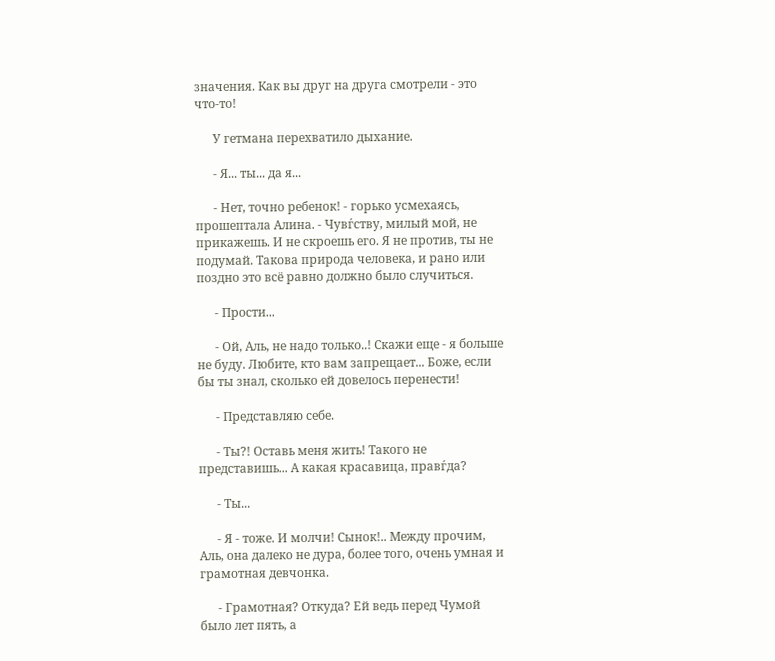значения. Как вы друг на друга смотрели - это что-то!

      У гетмана перехватило дыхание.

      - Я... ты... да я...

      - Нет, точно ребенок! - горько усмехаясь, прошептала Алина. - Чувѓству, милый мой, не прикажешь. И не скроешь его. Я не против, ты не подумай. Такова природа человека, и рано или поздно это всё равно должно было случиться.

      - Прости...

      - Ой, Аль, не надо только..! Скажи еще - я больше не буду. Любите, кто вам запрещает... Боже, если бы ты знал, сколько ей довелось перенести!

      - Представляю себе.

      - Ты?! Оставь меня жить! Такого не представишь... А какая красавица, правѓда?

      - Ты...

      - Я - тоже. И молчи! Сынок!.. Между прочим, Аль, она далеко не дура, более того, очень умная и грамотная девчонка.

      - Грамотная? Откуда? Ей ведь перед Чумой было лет пять, а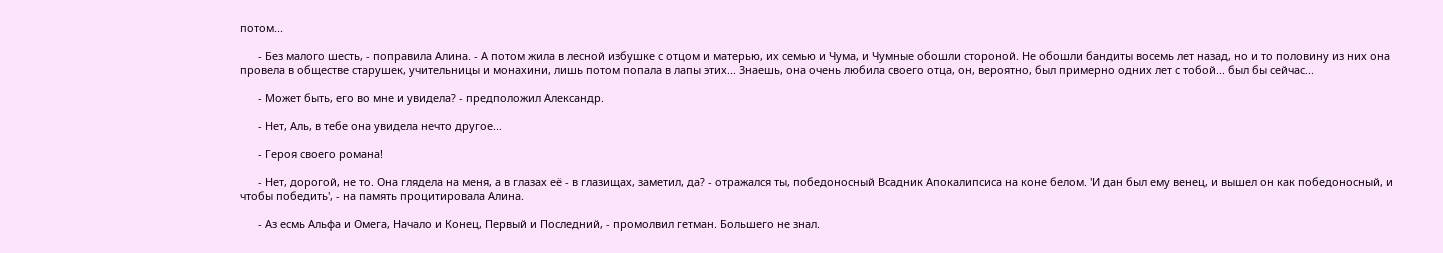потом...

      - Без малого шесть, - поправила Алина. - А потом жила в лесной избушке с отцом и матерью, их семью и Чума, и Чумные обошли стороной. Не обошли бандиты восемь лет назад, но и то половину из них она провела в обществе старушек, учительницы и монахини, лишь потом попала в лапы этих... 3наешь, она очень любила своего отца, он, вероятно, был примерно одних лет с тобой... был бы сейчас...

      - Может быть, его во мне и увидела? - предположил Александр.

      - Нет, Аль, в тебе она увидела нечто другое...

      - Героя своего романа!

      - Нет, дорогой, не то. Она глядела на меня, а в глазах её - в глазищах, заметил, да? - отражался ты, победоносный Всадник Апокалипсиса на коне белом. 'И дан был ему венец, и вышел он как победоносный, и чтобы победить', - на память процитировала Алина.

      - Аз есмь Альфа и Омега, Начало и Конец, Первый и Последний, - промолвил гетман. Большего не знал.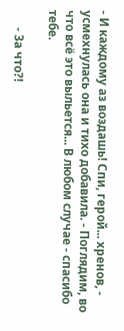- И каждому аз воздашь! Спи, герой... хренов, - усмехнулась она и тихо добавила. - Поглядим, во что всё это выльется... В любом случае - спасибо тебе.

      - За что?!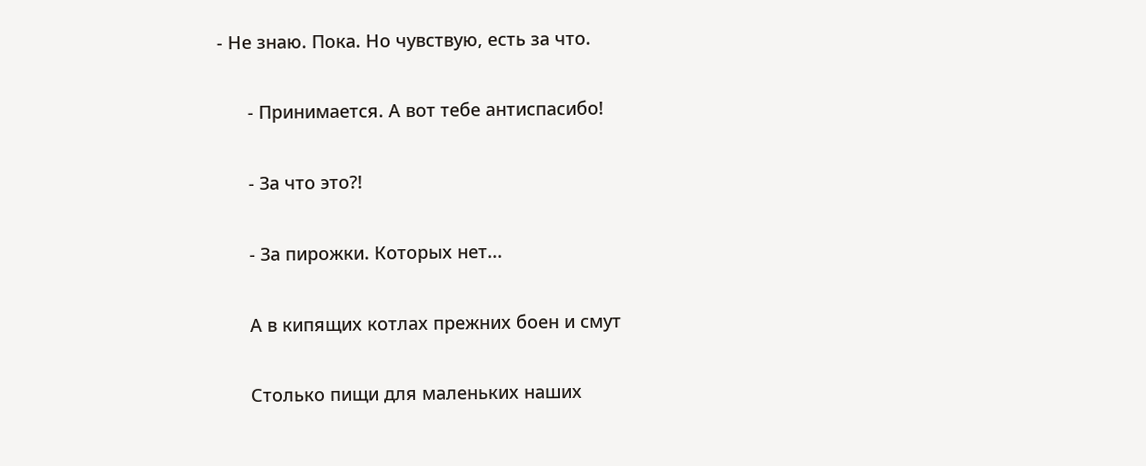- Не знаю. Пока. Но чувствую, есть за что.

      - Принимается. А вот тебе антиспасибо!

      - За что это?!

      - За пирожки. Которых нет...

      А в кипящих котлах прежних боен и смут

      Столько пищи для маленьких наших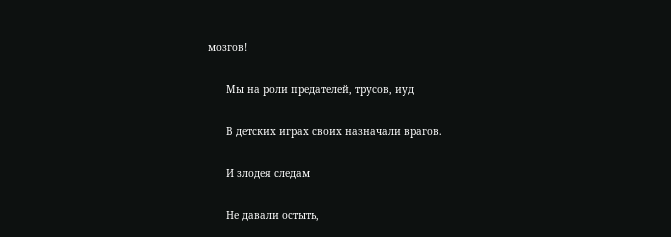мозгов!

      Мы на роли предателей, трусов, иуд

      В детских играх своих назначали врагов.

      И злодея следам

      Не давали остыть,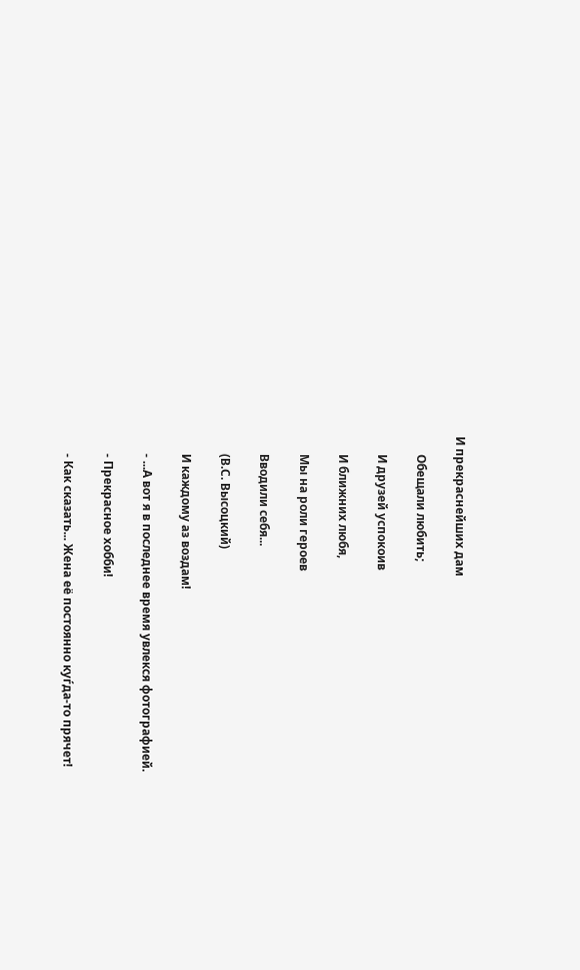И прекраснейших дам

      Обещали любить;

      И друзей успокоив

      И ближних любя,

      Мы на роли героев

      Вводили себя...

      (В.С. Высоцкий)

      И каждому аз воздам!

      - ...А вот я в последнее время увлекся фотографией.

      - Прекрасное хобби!

      - Как сказать... Жена её постоянно куѓда-то прячет!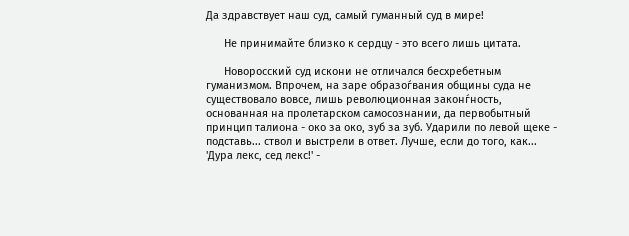Да здравствует наш суд, самый гуманный суд в мире!

      Не принимайте близко к сердцу - это всего лишь цитата.

      Новоросский суд искони не отличался бесхребетным гуманизмом. Впрочем, на заре образоѓвания общины суда не существовало вовсе, лишь революционная законѓность, основанная на пролетарском самосознании, да первобытный принцип талиона - око за око, зуб за зуб. Ударили по левой щеке - подставь... ствол и выстрели в ответ. Лучше, если до того, как... 'Дура лекс, сед лекс!' -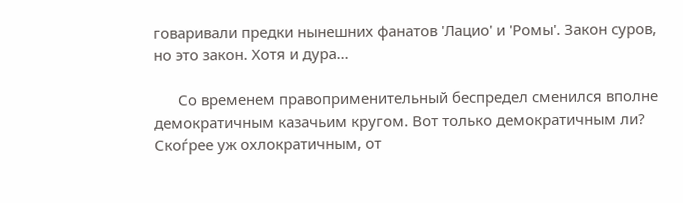говаривали предки нынешних фанатов 'Лацио' и 'Ромы'. Закон суров, но это закон. Хотя и дура...

      Со временем правоприменительный беспредел сменился вполне демократичным казачьим кругом. Вот только демократичным ли? Скоѓрее уж охлократичным, от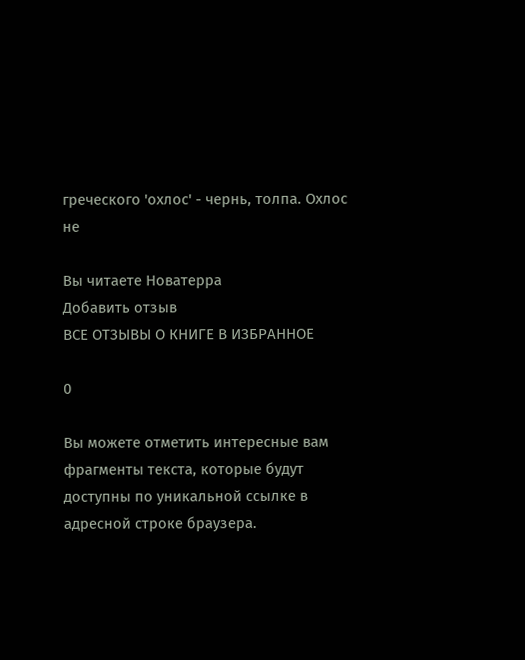греческого 'охлос' - чернь, толпа. Охлос не

Вы читаете Новатерра
Добавить отзыв
ВСЕ ОТЗЫВЫ О КНИГЕ В ИЗБРАННОЕ

0

Вы можете отметить интересные вам фрагменты текста, которые будут доступны по уникальной ссылке в адресной строке браузера.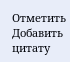Отметить Добавить цитату